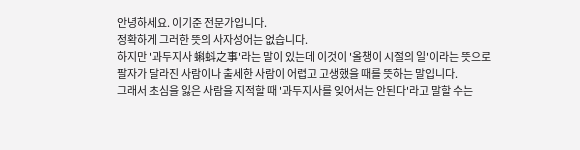안녕하세요. 이기준 전문가입니다.
정확하게 그러한 뜻의 사자성어는 없습니다.
하지만 '과두지사 蝌蚪之事'라는 말이 있는데 이것이 '올챙이 시절의 일'이라는 뜻으로
팔자가 달라진 사람이나 출세한 사람이 어렵고 고생했을 때를 뜻하는 말입니다.
그래서 초심을 잃은 사람을 지적할 때 '과두지사를 잊어서는 안된다'라고 말할 수는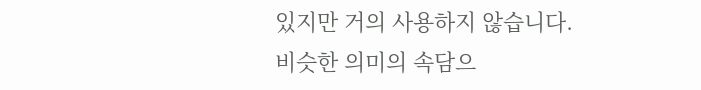있지만 거의 사용하지 않습니다.
비슷한 의미의 속담으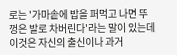로는 '가마솥에 밥을 퍼먹고 나면 뚜껑은 발로 차버린다'라는 말이 있는데 이것은 자신의 출신이나 과거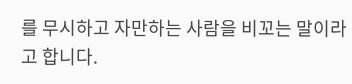를 무시하고 자만하는 사람을 비꼬는 말이라고 합니다.